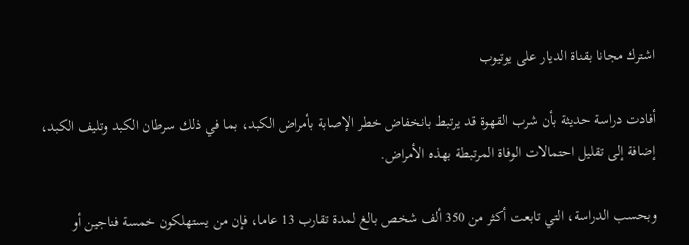اشترك مجانا بقناة الديار على يوتيوب

أفادت دراسة حديثة بأن شرب القهوة قد يرتبط بانخفاض خطر الإصابة بأمراض الكبد، بما في ذلك سرطان الكبد وتليف الكبد، إضافة إلى تقليل احتمالات الوفاة المرتبطة بهذه الأمراض.

وبحسب الدراسة، التي تابعت أكثر من 350 ألف شخص بالغ لمدة تقارب 13 عاما، فإن من يستهلكون خمسة فناجين أو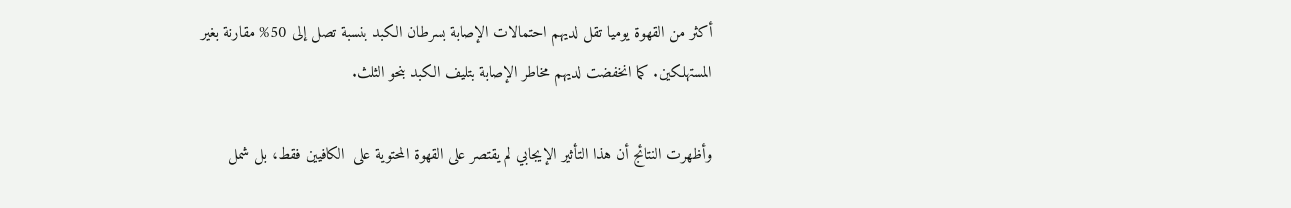أكثر من القهوة يوميا تقل لديهم احتمالات الإصابة بسرطان الكبد بنسبة تصل إلى 50% مقارنة بغير المستهلكين. كما انخفضت لديهم مخاطر الإصابة بتليف الكبد بنحو الثلث.

وأظهرت النتائج أن هذا التأثير الإيجابي لم يقتصر على القهوة المحتوية على  الكافيين فقط، بل شمل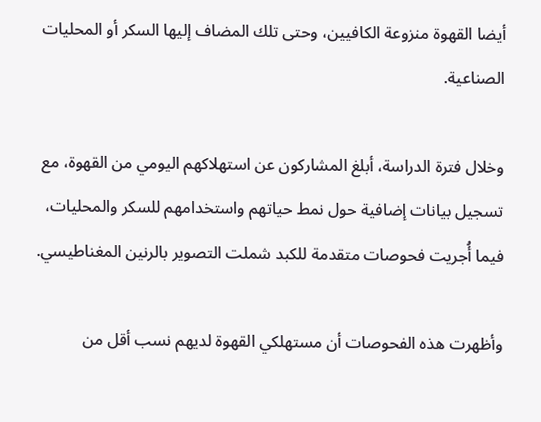أيضا القهوة منزوعة الكافيين، وحتى تلك المضاف إليها السكر أو المحليات الصناعية.

وخلال فترة الدراسة، أبلغ المشاركون عن استهلاكهم اليومي من القهوة، مع تسجيل بيانات إضافية حول نمط حياتهم واستخدامهم للسكر والمحليات، فيما أُجريت فحوصات متقدمة للكبد شملت التصوير بالرنين المغناطيسي.

وأظهرت هذه الفحوصات أن مستهلكي القهوة لديهم نسب أقل من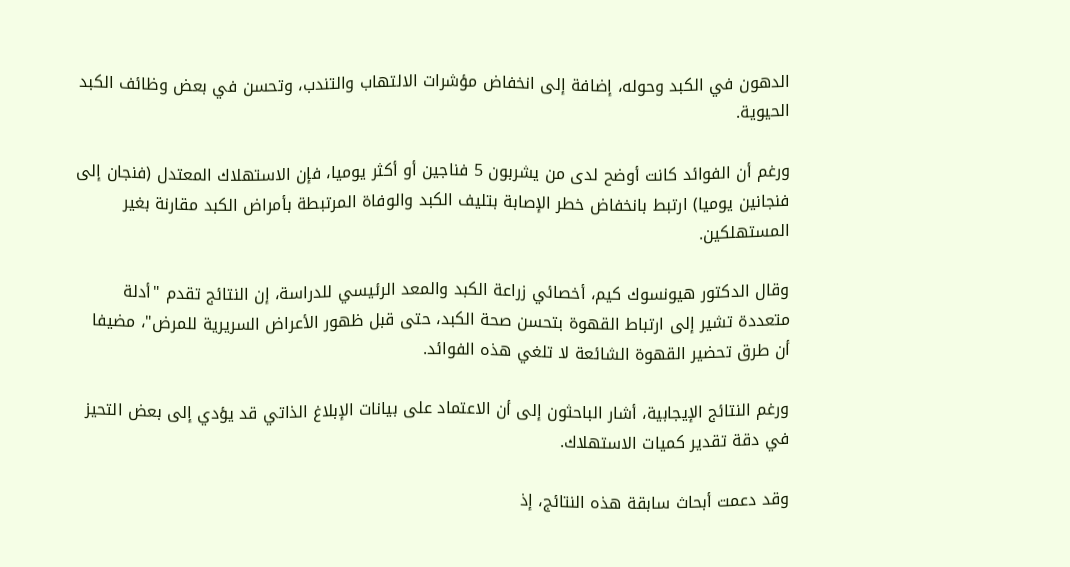الدهون في الكبد وحوله، إضافة إلى انخفاض مؤشرات الالتهاب والتندب، وتحسن في بعض وظائف الكبد الحيوية.

ورغم أن الفوائد كانت أوضح لدى من يشربون 5 فناجين أو أكثر يوميا، فإن الاستهلاك المعتدل (فنجان إلى فنجانين يوميا) ارتبط بانخفاض خطر الإصابة بتليف الكبد والوفاة المرتبطة بأمراض الكبد مقارنة بغير المستهلكين.

وقال الدكتور هيونسوك كيم، أخصائي زراعة الكبد والمعد الرئيسي للدراسة، إن النتائج تقدم "أدلة متعددة تشير إلى ارتباط القهوة بتحسن صحة الكبد، حتى قبل ظهور الأعراض السريرية للمرض"، مضيفا أن طرق تحضير القهوة الشائعة لا تلغي هذه الفوائد.

ورغم النتائج الإيجابية، أشار الباحثون إلى أن الاعتماد على بيانات الإبلاغ الذاتي قد يؤدي إلى بعض التحيز في دقة تقدير كميات الاستهلاك.

وقد دعمت أبحاث سابقة هذه النتائج، إذ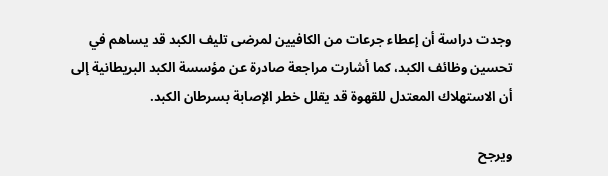وجدت دراسة أن إعطاء جرعات من الكافيين لمرضى تليف الكبد قد يساهم في تحسين وظائف الكبد، كما أشارت مراجعة صادرة عن مؤسسة الكبد البريطانية إلى أن الاستهلاك المعتدل للقهوة قد يقلل خطر الإصابة بسرطان الكبد.

ويرجح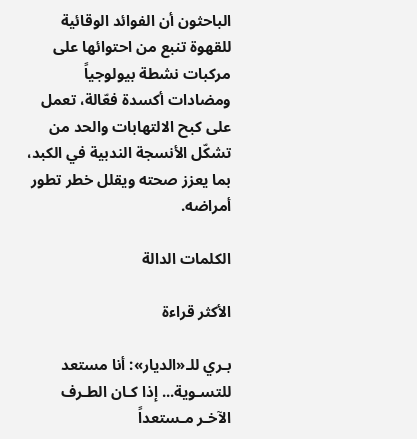الباحثون أن الفوائد الوقائية للقهوة تنبع من احتوائها على مركبات نشطة بيولوجياً ومضادات أكسدة فعّالة، تعمل على كبح الالتهابات والحد من تشكّل الأنسجة الندبية في الكبد، بما يعزز صحته ويقلل خطر تطور أمراضه.

الكلمات الدالة

الأكثر قراءة

بـري للـ«الديار»: أنا مستعد للتسـوية... إذا كـان الطـرف الآخـر مـستعداً